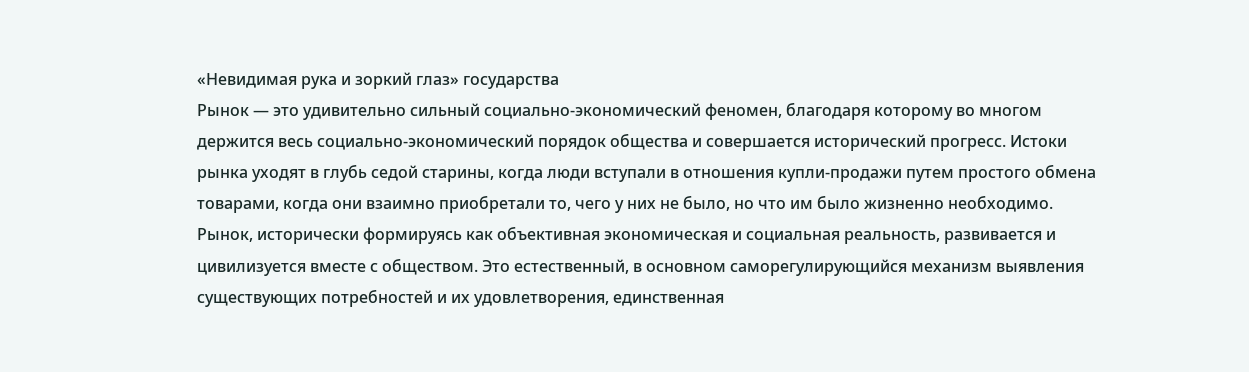«Невидимая рука и зоркий глаз» государства
Рынок — это удивительно сильный социально-экономический феномен, благодаря которому во многом держится весь социально-экономический порядок общества и совершается исторический прогресс. Истоки рынка уходят в глубь седой старины, когда люди вступали в отношения купли-продажи путем простого обмена товарами, когда они взаимно приобретали то, чего у них не было, но что им было жизненно необходимо.
Рынок, исторически формируясь как объективная экономическая и социальная реальность, развивается и цивилизуется вместе с обществом. Это естественный, в основном саморегулирующийся механизм выявления существующих потребностей и их удовлетворения, единственная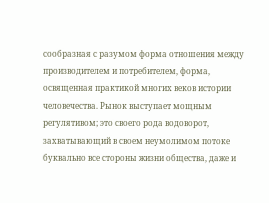сообразная с разумом форма отношения между производителем и потребителем, форма, освященная практикой многих веков истории человечества. Рынок выступает мощным регулятивом; это своего рода водоворот, захватывающий в своем неумолимом потоке буквально все стороны жизни общества, даже и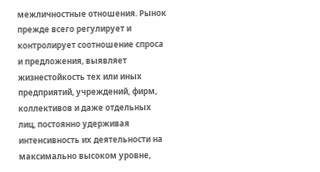межличностные отношения. Рынок прежде всего регулирует и контролирует соотношение спроса и предложения, выявляет жизнестойкость тех или иных предприятий, учреждений, фирм, коллективов и даже отдельных лиц, постоянно удерживая интенсивность их деятельности на максимально высоком уровне,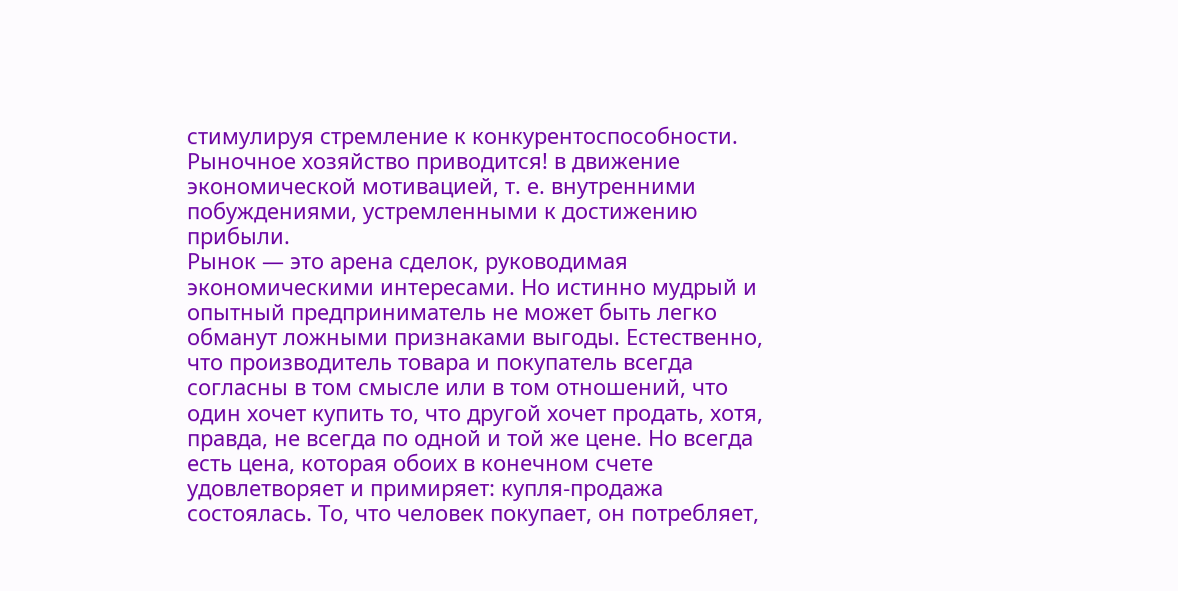стимулируя стремление к конкурентоспособности. Рыночное хозяйство приводится! в движение экономической мотивацией, т. е. внутренними побуждениями, устремленными к достижению прибыли.
Рынок — это арена сделок, руководимая экономическими интересами. Но истинно мудрый и опытный предприниматель не может быть легко обманут ложными признаками выгоды. Естественно, что производитель товара и покупатель всегда согласны в том смысле или в том отношений, что один хочет купить то, что другой хочет продать, хотя, правда, не всегда по одной и той же цене. Но всегда есть цена, которая обоих в конечном счете удовлетворяет и примиряет: купля-продажа состоялась. То, что человек покупает, он потребляет,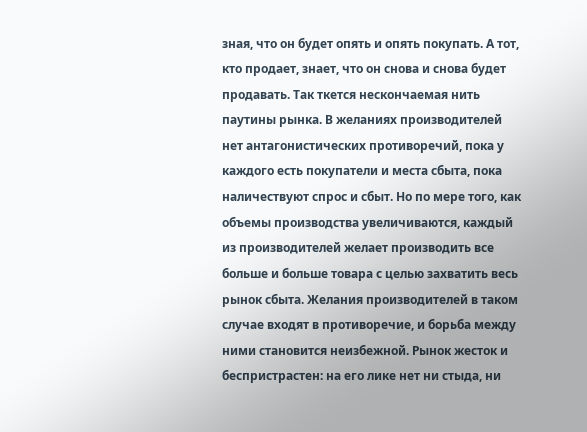зная, что он будет опять и опять покупать. А тот, кто продает, знает, что он снова и снова будет продавать. Так ткется нескончаемая нить паутины рынка. В желаниях производителей нет антагонистических противоречий, пока у каждого есть покупатели и места сбыта, пока наличествуют спрос и сбыт. Но по мере того, как объемы производства увеличиваются, каждый из производителей желает производить все больше и больше товара с целью захватить весь рынок сбыта. Желания производителей в таком случае входят в противоречие, и борьба между ними становится неизбежной. Рынок жесток и беспристрастен: на его лике нет ни стыда, ни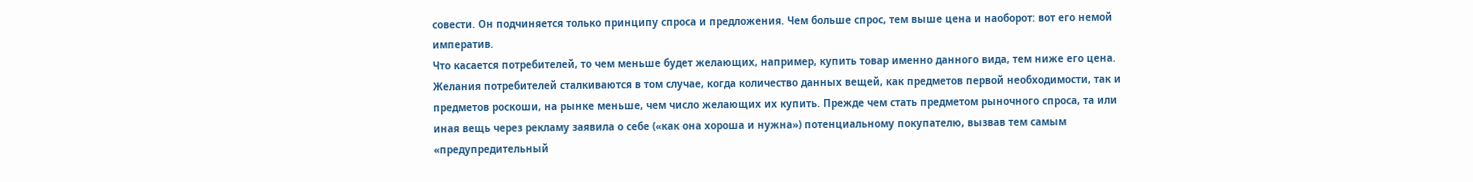совести. Он подчиняется только принципу спроса и предложения. Чем больше спрос, тем выше цена и наоборот: вот его немой императив.
Что касается потребителей, то чем меньше будет желающих, например, купить товар именно данного вида, тем ниже его цена. Желания потребителей сталкиваются в том случае, когда количество данных вещей, как предметов первой необходимости, так и предметов роскоши, на рынке меньше, чем число желающих их купить. Прежде чем стать предметом рыночного спроса, та или иная вещь через рекламу заявила о себе («как она хороша и нужна») потенциальному покупателю, вызвав тем самым «предупредительный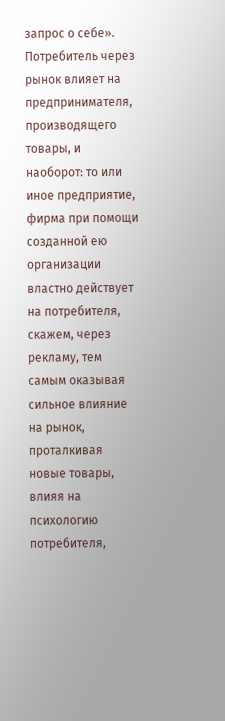запрос о себе».
Потребитель через рынок влияет на предпринимателя, производящего товары, и наоборот: то или иное предприятие, фирма при помощи созданной ею организации властно действует на потребителя, скажем, через рекламу, тем самым оказывая сильное влияние на рынок, проталкивая новые товары, влияя на психологию потребителя,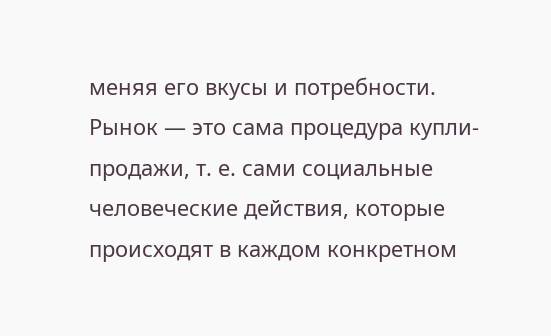меняя его вкусы и потребности.
Рынок — это сама процедура купли-продажи, т. е. сами социальные человеческие действия, которые происходят в каждом конкретном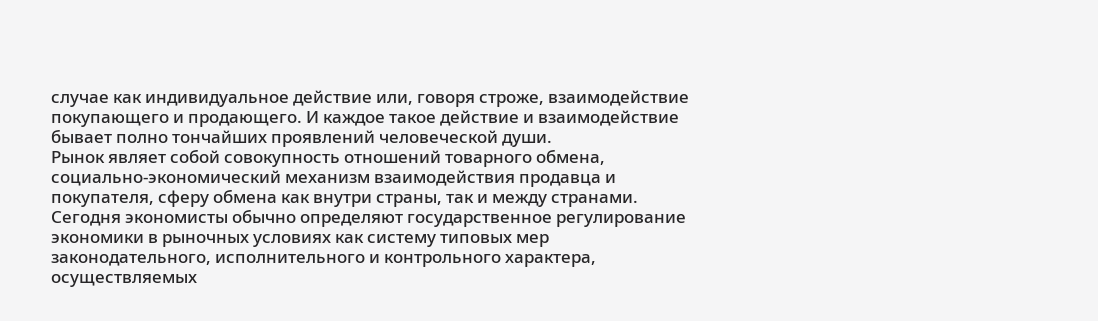случае как индивидуальное действие или, говоря строже, взаимодействие покупающего и продающего. И каждое такое действие и взаимодействие бывает полно тончайших проявлений человеческой души.
Рынок являет собой совокупность отношений товарного обмена, социально-экономический механизм взаимодействия продавца и покупателя, сферу обмена как внутри страны, так и между странами.
Сегодня экономисты обычно определяют государственное регулирование экономики в рыночных условиях как систему типовых мер законодательного, исполнительного и контрольного характера, осуществляемых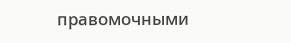правомочными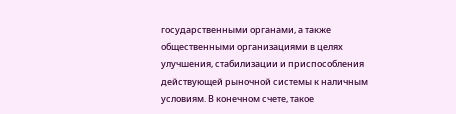государственными органами, а также общественными организациями в целях улучшения, стабилизации и приспособления действующей рыночной системы к наличным условиям. В конечном счете, такое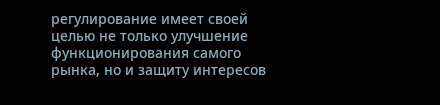регулирование имеет своей целью не только улучшение функционирования самого рынка, но и защиту интересов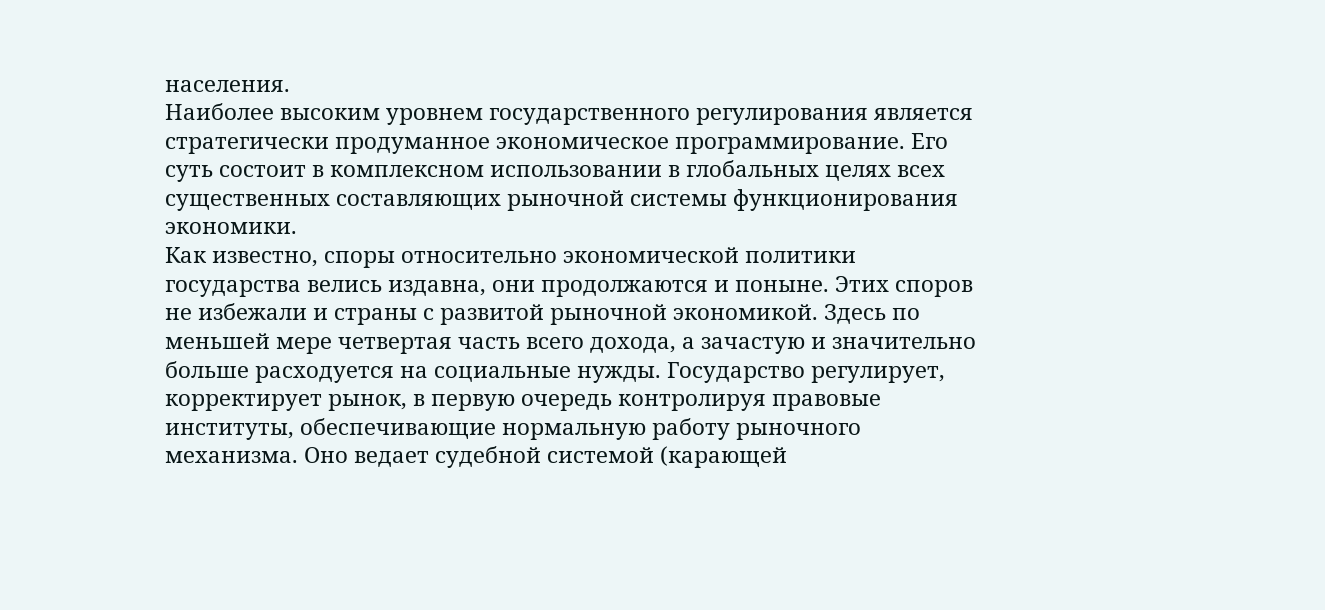населения.
Наиболее высоким уровнем государственного регулирования является стратегически продуманное экономическое программирование. Его суть состоит в комплексном использовании в глобальных целях всех существенных составляющих рыночной системы функционирования экономики.
Как известно, споры относительно экономической политики государства велись издавна, они продолжаются и поныне. Этих споров не избежали и страны с развитой рыночной экономикой. Здесь по меньшей мере четвертая часть всего дохода, а зачастую и значительно больше расходуется на социальные нужды. Государство регулирует, корректирует рынок, в первую очередь контролируя правовые институты, обеспечивающие нормальную работу рыночного механизма. Оно ведает судебной системой (карающей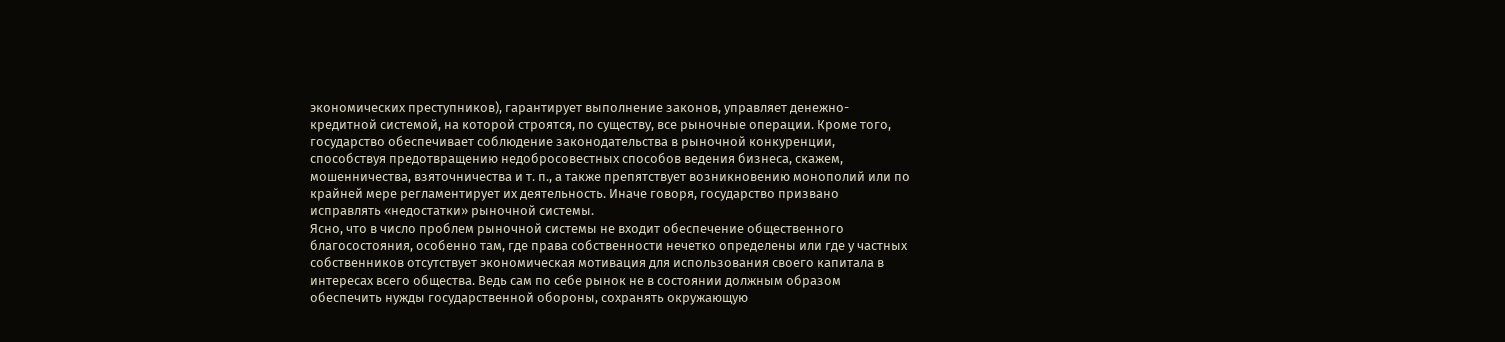экономических преступников), гарантирует выполнение законов, управляет денежно-кредитной системой, на которой строятся, по существу, все рыночные операции. Кроме того, государство обеспечивает соблюдение законодательства в рыночной конкуренции, способствуя предотвращению недобросовестных способов ведения бизнеса, скажем, мошенничества, взяточничества и т. п., а также препятствует возникновению монополий или по крайней мере регламентирует их деятельность. Иначе говоря, государство призвано исправлять «недостатки» рыночной системы.
Ясно, что в число проблем рыночной системы не входит обеспечение общественного благосостояния, особенно там, где права собственности нечетко определены или где у частных собственников отсутствует экономическая мотивация для использования своего капитала в интересах всего общества. Ведь сам по себе рынок не в состоянии должным образом обеспечить нужды государственной обороны, сохранять окружающую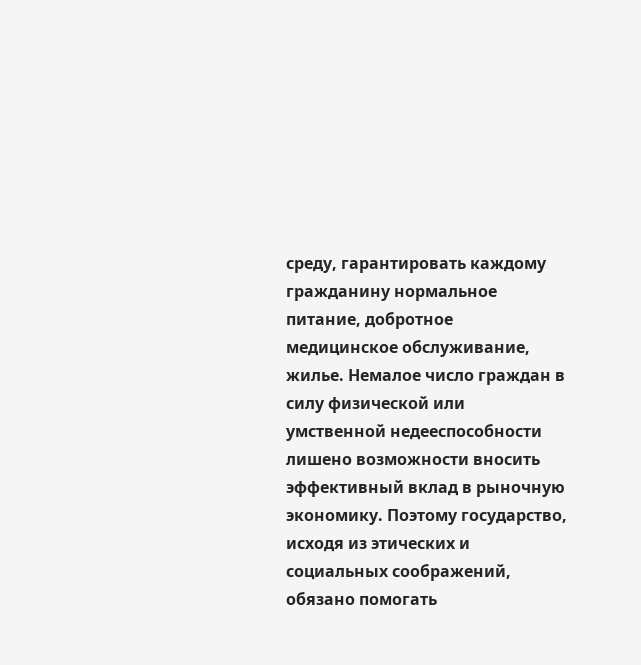среду, гарантировать каждому гражданину нормальное питание, добротное медицинское обслуживание, жилье. Немалое число граждан в силу физической или умственной недееспособности лишено возможности вносить эффективный вклад в рыночную экономику. Поэтому государство, исходя из этических и социальных соображений, обязано помогать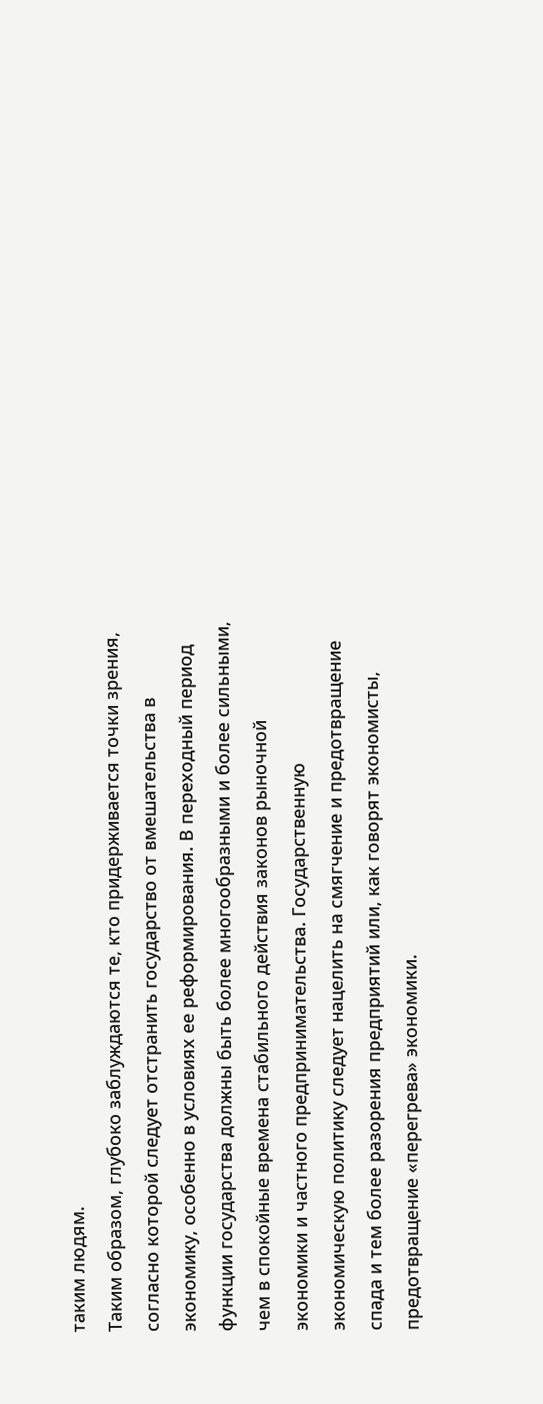таким людям.
Таким образом, глубоко заблуждаются те, кто придерживается точки зрения, согласно которой следует отстранить государство от вмешательства в экономику, особенно в условиях ее реформирования. В переходный период функции государства должны быть более многообразными и более сильными, чем в спокойные времена стабильного действия законов рыночной экономики и частного предпринимательства. Государственную экономическую политику следует нацелить на смягчение и предотвращение спада и тем более разорения предприятий или, как говорят экономисты, предотвращение «перегрева» экономики.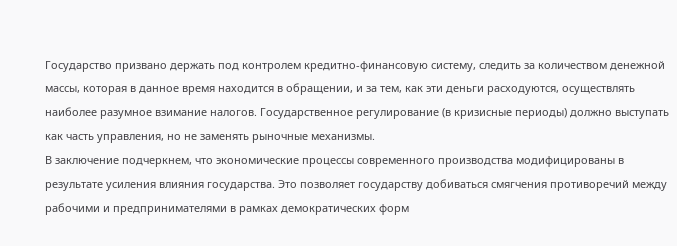Государство призвано держать под контролем кредитно-финансовую систему, следить за количеством денежной массы, которая в данное время находится в обращении, и за тем, как эти деньги расходуются, осуществлять наиболее разумное взимание налогов. Государственное регулирование (в кризисные периоды) должно выступать как часть управления, но не заменять рыночные механизмы.
В заключение подчеркнем, что экономические процессы современного производства модифицированы в результате усиления влияния государства. Это позволяет государству добиваться смягчения противоречий между рабочими и предпринимателями в рамках демократических форм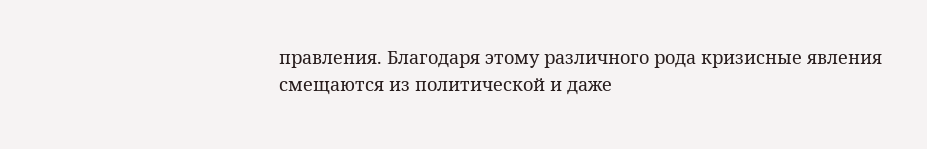правления. Благодаря этому различного рода кризисные явления смещаются из политической и даже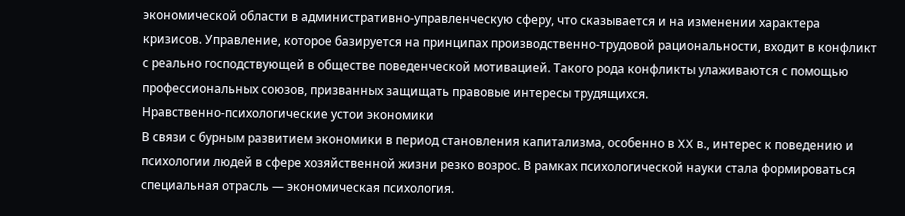экономической области в административно-управленческую сферу, что сказывается и на изменении характера кризисов. Управление, которое базируется на принципах производственно-трудовой рациональности, входит в конфликт с реально господствующей в обществе поведенческой мотивацией. Такого рода конфликты улаживаются с помощью профессиональных союзов, призванных защищать правовые интересы трудящихся.
Нравственно-психологические устои экономики
В связи с бурным развитием экономики в период становления капитализма, особенно в XX в., интерес к поведению и психологии людей в сфере хозяйственной жизни резко возрос. В рамках психологической науки стала формироваться специальная отрасль — экономическая психология.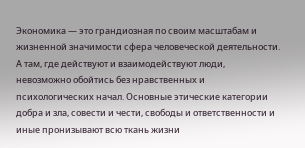Экономика — это грандиозная по своим масштабам и жизненной значимости сфера человеческой деятельности. А там, где действуют и взаимодействуют люди, невозможно обойтись без нравственных и психологических начал. Основные этические категории добра и зла, совести и чести, свободы и ответственности и иные пронизывают всю ткань жизни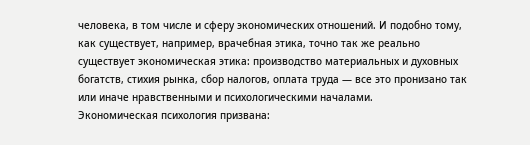человека, в том числе и сферу экономических отношений. И подобно тому, как существует, например, врачебная этика, точно так же реально существует экономическая этика: производство материальных и духовных богатств, стихия рынка, сбор налогов, оплата труда — все это пронизано так или иначе нравственными и психологическими началами.
Экономическая психология призвана: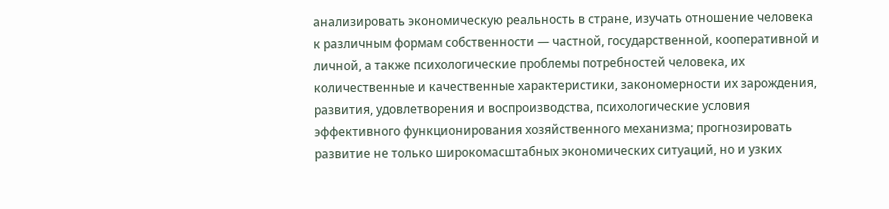анализировать экономическую реальность в стране, изучать отношение человека к различным формам собственности — частной, государственной, кооперативной и личной, а также психологические проблемы потребностей человека, их количественные и качественные характеристики, закономерности их зарождения, развития, удовлетворения и воспроизводства, психологические условия эффективного функционирования хозяйственного механизма; прогнозировать развитие не только широкомасштабных экономических ситуаций, но и узких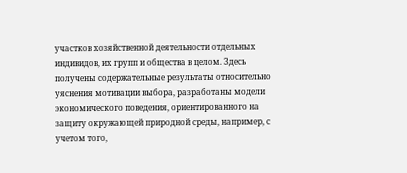участков хозяйственной деятельности отдельных индивидов, их групп и общества в целом. Здесь получены содержательные результаты относительно уяснения мотивации выбора, разработаны модели экономического поведения, ориентированного на защиту окружающей природной среды, например, с учетом того,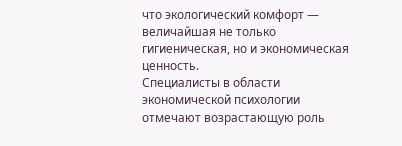что экологический комфорт — величайшая не только гигиеническая, но и экономическая ценность.
Специалисты в области экономической психологии отмечают возрастающую роль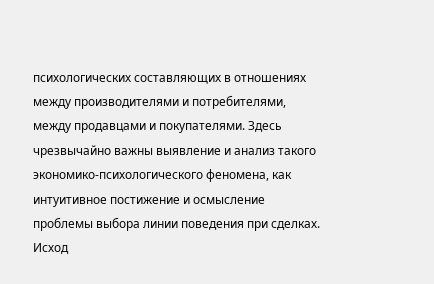психологических составляющих в отношениях между производителями и потребителями, между продавцами и покупателями. Здесь чрезвычайно важны выявление и анализ такого экономико-психологического феномена, как интуитивное постижение и осмысление проблемы выбора линии поведения при сделках.
Исход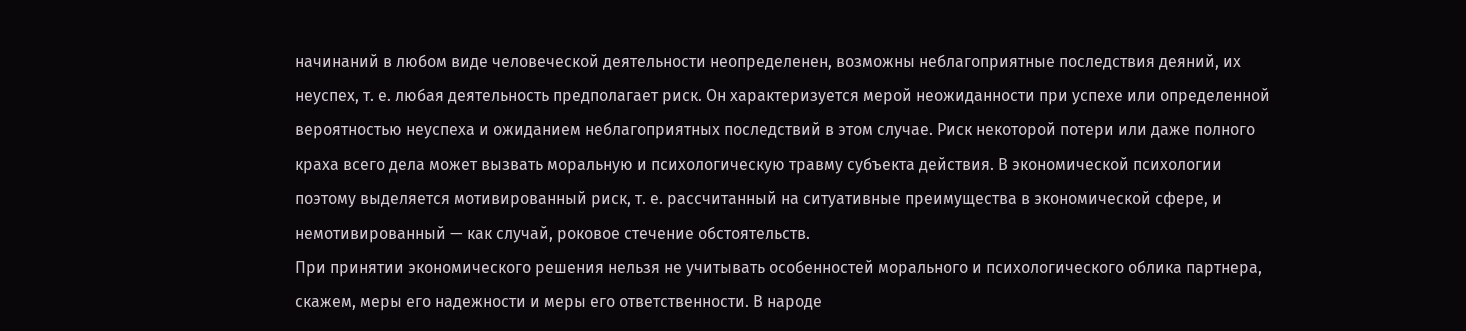начинаний в любом виде человеческой деятельности неопределенен, возможны неблагоприятные последствия деяний, их неуспех, т. е. любая деятельность предполагает риск. Он характеризуется мерой неожиданности при успехе или определенной вероятностью неуспеха и ожиданием неблагоприятных последствий в этом случае. Риск некоторой потери или даже полного краха всего дела может вызвать моральную и психологическую травму субъекта действия. В экономической психологии поэтому выделяется мотивированный риск, т. е. рассчитанный на ситуативные преимущества в экономической сфере, и немотивированный — как случай, роковое стечение обстоятельств.
При принятии экономического решения нельзя не учитывать особенностей морального и психологического облика партнера, скажем, меры его надежности и меры его ответственности. В народе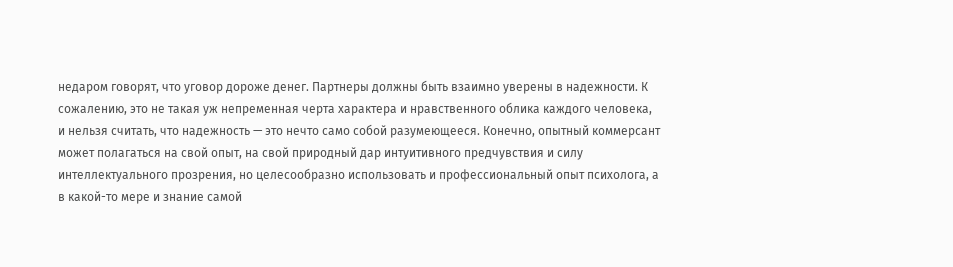недаром говорят, что уговор дороже денег. Партнеры должны быть взаимно уверены в надежности. К сожалению, это не такая уж непременная черта характера и нравственного облика каждого человека, и нельзя считать, что надежность — это нечто само собой разумеющееся. Конечно, опытный коммерсант может полагаться на свой опыт, на свой природный дар интуитивного предчувствия и силу интеллектуального прозрения, но целесообразно использовать и профессиональный опыт психолога, а в какой-то мере и знание самой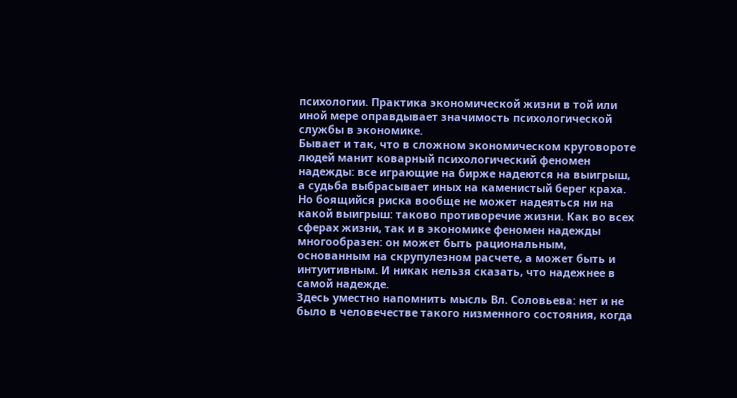психологии. Практика экономической жизни в той или иной мере оправдывает значимость психологической службы в экономике.
Бывает и так, что в сложном экономическом круговороте людей манит коварный психологический феномен надежды: все играющие на бирже надеются на выигрыш, а судьба выбрасывает иных на каменистый берег краха. Но боящийся риска вообще не может надеяться ни на какой выигрыш: таково противоречие жизни. Как во всех сферах жизни, так и в экономике феномен надежды многообразен: он может быть рациональным, основанным на скрупулезном расчете, а может быть и интуитивным. И никак нельзя сказать, что надежнее в самой надежде.
Здесь уместно напомнить мысль Вл. Соловьева: нет и не было в человечестве такого низменного состояния, когда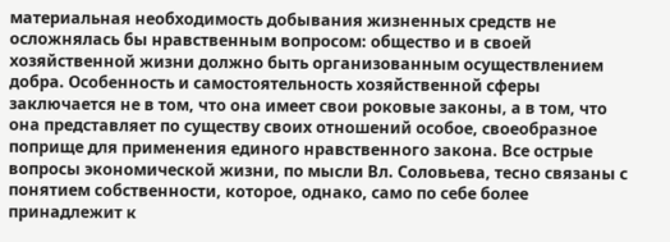материальная необходимость добывания жизненных средств не осложнялась бы нравственным вопросом: общество и в своей хозяйственной жизни должно быть организованным осуществлением добра. Особенность и самостоятельность хозяйственной сферы заключается не в том, что она имеет свои роковые законы, а в том, что она представляет по существу своих отношений особое, своеобразное поприще для применения единого нравственного закона. Все острые вопросы экономической жизни, по мысли Вл. Соловьева, тесно связаны с понятием собственности, которое, однако, само по себе более принадлежит к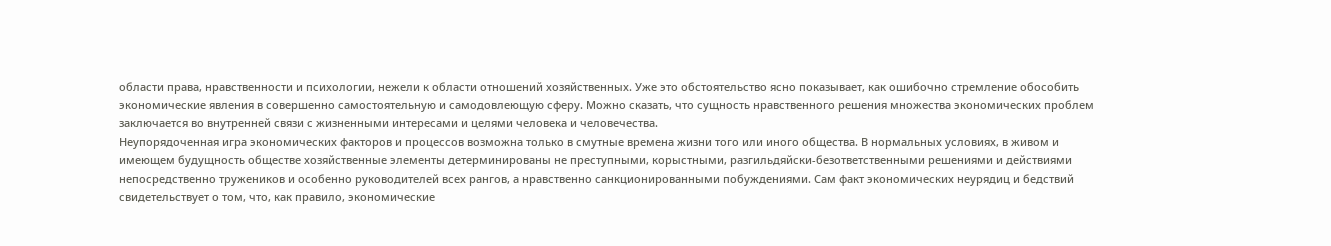области права, нравственности и психологии, нежели к области отношений хозяйственных. Уже это обстоятельство ясно показывает, как ошибочно стремление обособить экономические явления в совершенно самостоятельную и самодовлеющую сферу. Можно сказать, что сущность нравственного решения множества экономических проблем заключается во внутренней связи с жизненными интересами и целями человека и человечества.
Неупорядоченная игра экономических факторов и процессов возможна только в смутные времена жизни того или иного общества. В нормальных условиях, в живом и имеющем будущность обществе хозяйственные элементы детерминированы не преступными, корыстными, разгильдяйски-безответственными решениями и действиями непосредственно тружеников и особенно руководителей всех рангов, а нравственно санкционированными побуждениями. Сам факт экономических неурядиц и бедствий свидетельствует о том, что, как правило, экономические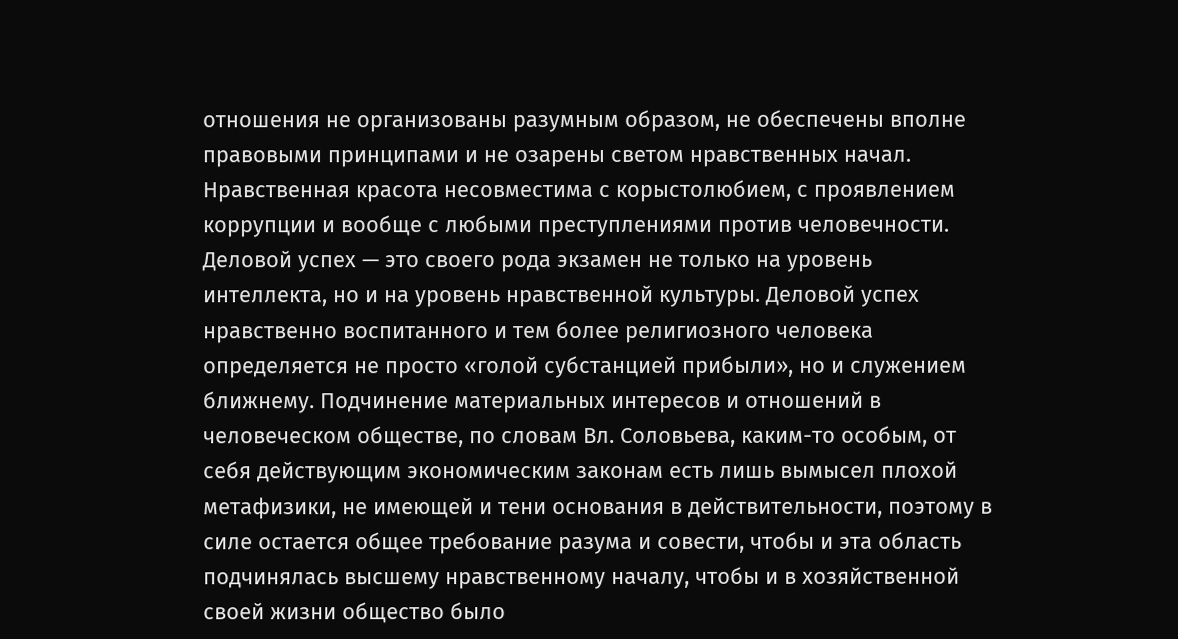отношения не организованы разумным образом, не обеспечены вполне правовыми принципами и не озарены светом нравственных начал. Нравственная красота несовместима с корыстолюбием, с проявлением коррупции и вообще с любыми преступлениями против человечности. Деловой успех — это своего рода экзамен не только на уровень интеллекта, но и на уровень нравственной культуры. Деловой успех нравственно воспитанного и тем более религиозного человека определяется не просто «голой субстанцией прибыли», но и служением ближнему. Подчинение материальных интересов и отношений в человеческом обществе, по словам Вл. Соловьева, каким-то особым, от себя действующим экономическим законам есть лишь вымысел плохой метафизики, не имеющей и тени основания в действительности, поэтому в силе остается общее требование разума и совести, чтобы и эта область подчинялась высшему нравственному началу, чтобы и в хозяйственной своей жизни общество было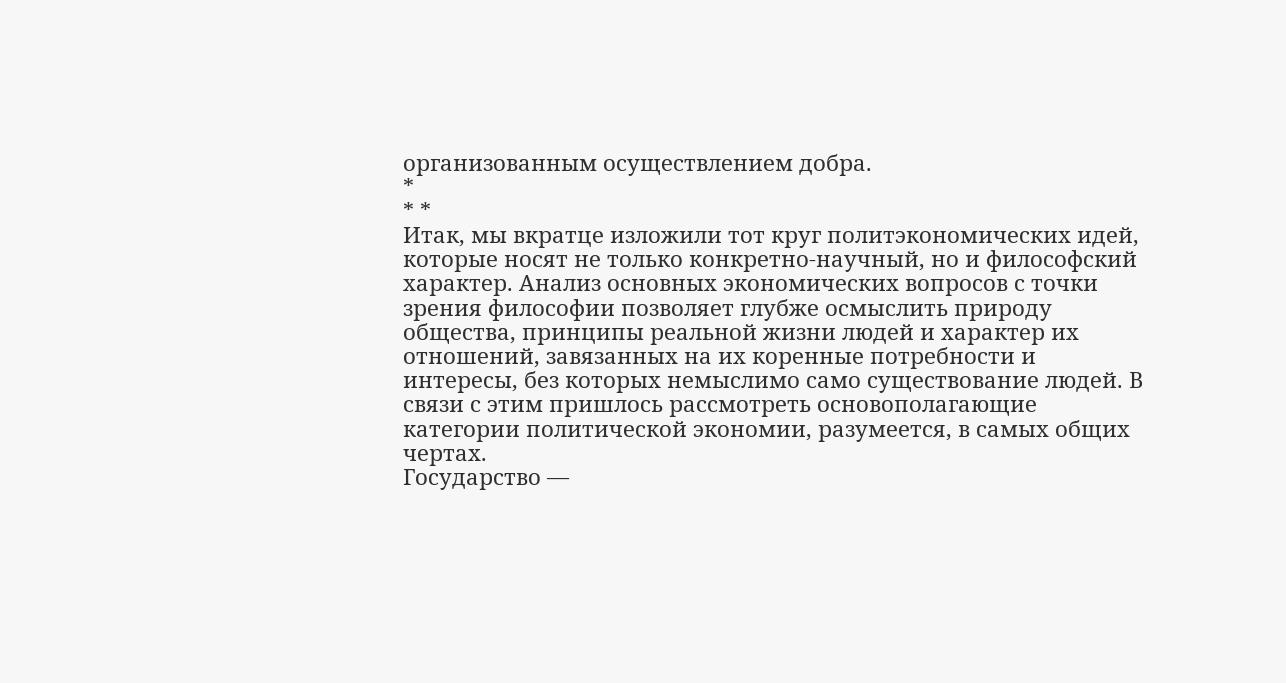организованным осуществлением добра.
*
* *
Итак, мы вкратце изложили тот круг политэкономических идей, которые носят не только конкретно-научный, но и философский характер. Анализ основных экономических вопросов с точки зрения философии позволяет глубже осмыслить природу общества, принципы реальной жизни людей и характер их отношений, завязанных на их коренные потребности и интересы, без которых немыслимо само существование людей. В связи с этим пришлось рассмотреть основополагающие категории политической экономии, разумеется, в самых общих чертах.
Государство —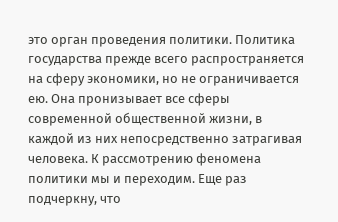это орган проведения политики. Политика государства прежде всего распространяется на сферу экономики, но не ограничивается ею. Она пронизывает все сферы современной общественной жизни, в каждой из них непосредственно затрагивая человека. К рассмотрению феномена политики мы и переходим. Еще раз подчеркну, что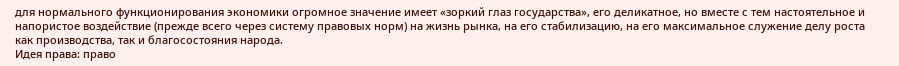для нормального функционирования экономики огромное значение имеет «зоркий глаз государства», его деликатное, но вместе с тем настоятельное и напористое воздействие (прежде всего через систему правовых норм) на жизнь рынка, на его стабилизацию, на его максимальное служение делу роста как производства, так и благосостояния народа.
Идея права: право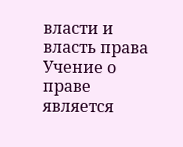власти и власть права
Учение о праве является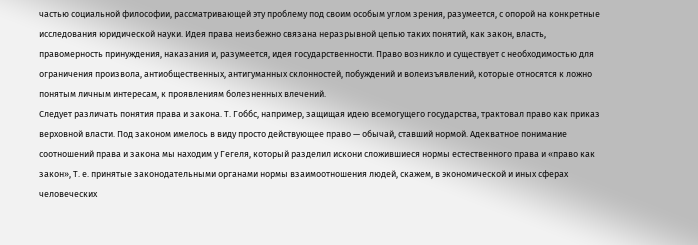частью социальной философии, рассматривающей эту проблему под своим особым углом зрения, разумеется, с опорой на конкретные исследования юридической науки. Идея права неизбежно связана неразрывной цепью таких понятий, как закон, власть, правомерность принуждения, наказания и, разумеется, идея государственности. Право возникло и существует с необходимостью для ограничения произвола, антиобщественных, антигуманных склонностей, побуждений и волеизъявлений, которые относятся к ложно понятым личным интересам, к проявлениям болезненных влечений.
Следует различать понятия права и закона. Т. Гоббс, например, защищая идею всемогущего государства, трактовал право как приказ верховной власти. Под законом имелось в виду просто действующее право — обычай, ставший нормой. Адекватное понимание соотношений права и закона мы находим у Гегеля, который разделил искони сложившиеся нормы естественного права и «право как закон», Т. е. принятые законодательными органами нормы взаимоотношения людей, скажем, в экономической и иных сферах человеческих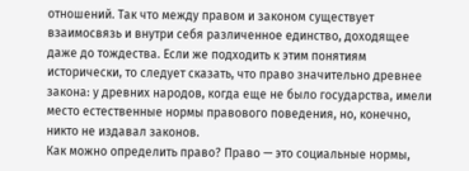отношений. Так что между правом и законом существует взаимосвязь и внутри себя различенное единство, доходящее даже до тождества. Если же подходить к этим понятиям исторически, то следует сказать, что право значительно древнее закона: у древних народов, когда еще не было государства, имели место естественные нормы правового поведения, но, конечно, никто не издавал законов.
Как можно определить право? Право — это социальные нормы,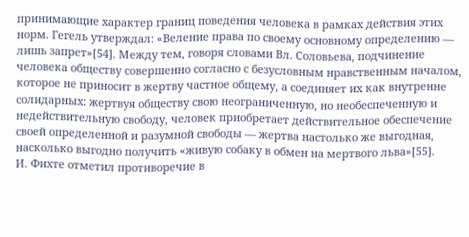принимающие характер границ поведения человека в рамках действия этих норм. Гегель утверждал: «Веление права по своему основному определению — лишь запрет»[54]. Между тем, говоря словами Вл. Соловьева, подчинение человека обществу совершенно согласно с безусловным нравственным началом, которое не приносит в жертву частное общему, а соединяет их как внутренне солидарных: жертвуя обществу свою неограниченную, но необеспеченную и недействительную свободу, человек приобретает действительное обеспечение своей определенной и разумной свободы — жертва настолько же выгодная, насколько выгодно получить «живую собаку в обмен на мертвого льва»[55].
И. Фихте отметил противоречие в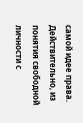самой идее права. Действительно, из понятия свободной личности с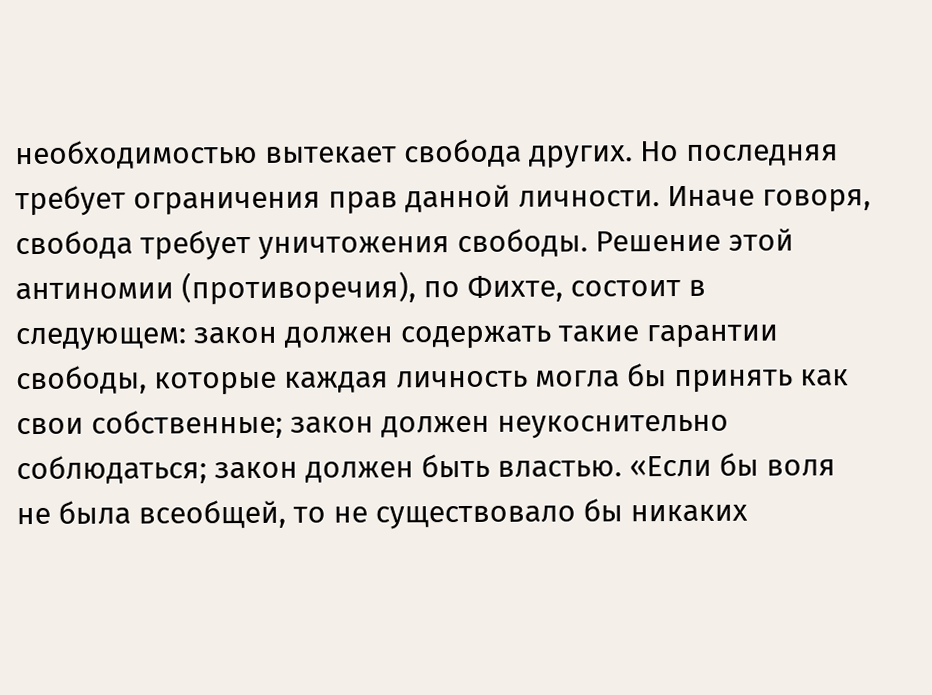необходимостью вытекает свобода других. Но последняя требует ограничения прав данной личности. Иначе говоря, свобода требует уничтожения свободы. Решение этой антиномии (противоречия), по Фихте, состоит в следующем: закон должен содержать такие гарантии свободы, которые каждая личность могла бы принять как свои собственные; закон должен неукоснительно соблюдаться; закон должен быть властью. «Если бы воля не была всеобщей, то не существовало бы никаких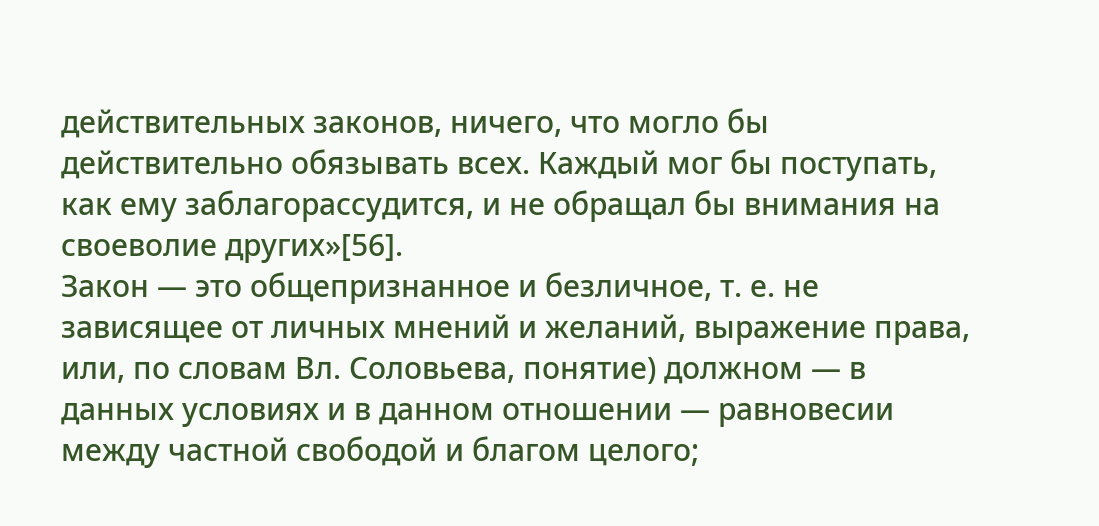действительных законов, ничего, что могло бы действительно обязывать всех. Каждый мог бы поступать, как ему заблагорассудится, и не обращал бы внимания на своеволие других»[56].
Закон — это общепризнанное и безличное, т. е. не зависящее от личных мнений и желаний, выражение права, или, по словам Вл. Соловьева, понятие) должном — в данных условиях и в данном отношении — равновесии между частной свободой и благом целого;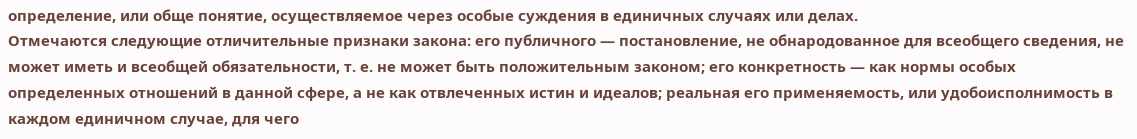определение, или обще понятие, осуществляемое через особые суждения в единичных случаях или делах.
Отмечаются следующие отличительные признаки закона: его публичного — постановление, не обнародованное для всеобщего сведения, не может иметь и всеобщей обязательности, т. е. не может быть положительным законом; его конкретность — как нормы особых определенных отношений в данной сфере, а не как отвлеченных истин и идеалов; реальная его применяемость, или удобоисполнимость в каждом единичном случае, для чего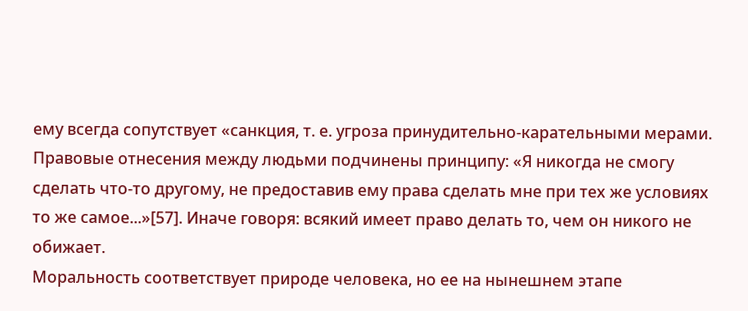ему всегда сопутствует «санкция, т. е. угроза принудительно-карательными мерами. Правовые отнесения между людьми подчинены принципу: «Я никогда не смогу сделать что-то другому, не предоставив ему права сделать мне при тех же условиях то же самое...»[57]. Иначе говоря: всякий имеет право делать то, чем он никого не обижает.
Моральность соответствует природе человека, но ее на нынешнем этапе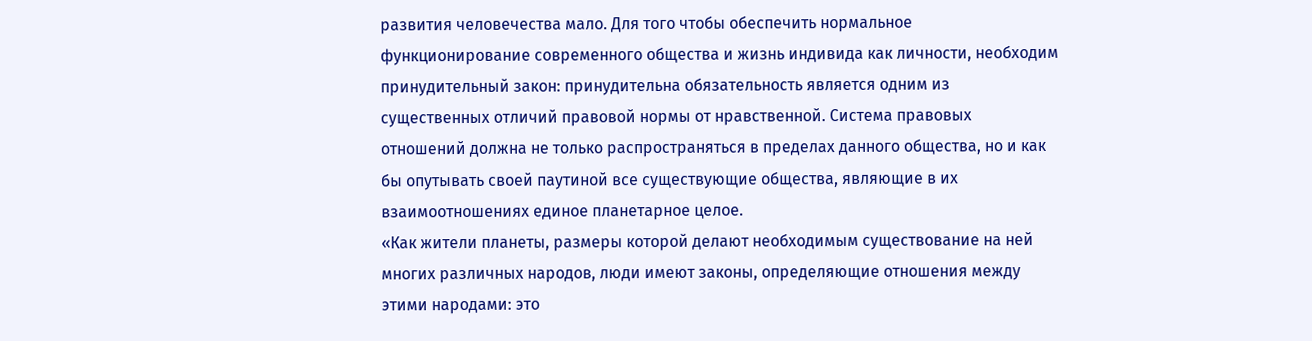развития человечества мало. Для того чтобы обеспечить нормальное функционирование современного общества и жизнь индивида как личности, необходим принудительный закон: принудительна обязательность является одним из существенных отличий правовой нормы от нравственной. Система правовых отношений должна не только распространяться в пределах данного общества, но и как бы опутывать своей паутиной все существующие общества, являющие в их взаимоотношениях единое планетарное целое.
«Как жители планеты, размеры которой делают необходимым существование на ней многих различных народов, люди имеют законы, определяющие отношения между этими народами: это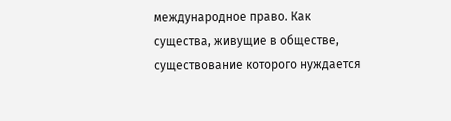международное право. Как существа, живущие в обществе, существование которого нуждается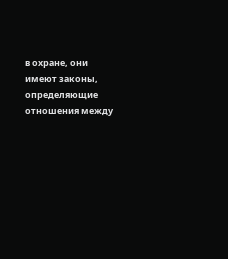в охране, они имеют законы, определяющие отношения между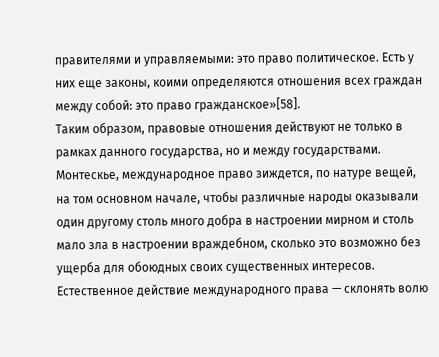правителями и управляемыми: это право политическое. Есть у них еще законы, коими определяются отношения всех граждан между собой: это право гражданское»[58].
Таким образом, правовые отношения действуют не только в рамках данного государства, но и между государствами. Монтескье, международное право зиждется, по натуре вещей, на том основном начале, чтобы различные народы оказывали один другому столь много добра в настроении мирном и столь мало зла в настроении враждебном, сколько это возможно без ущерба для обоюдных своих существенных интересов. Естественное действие международного права — склонять волю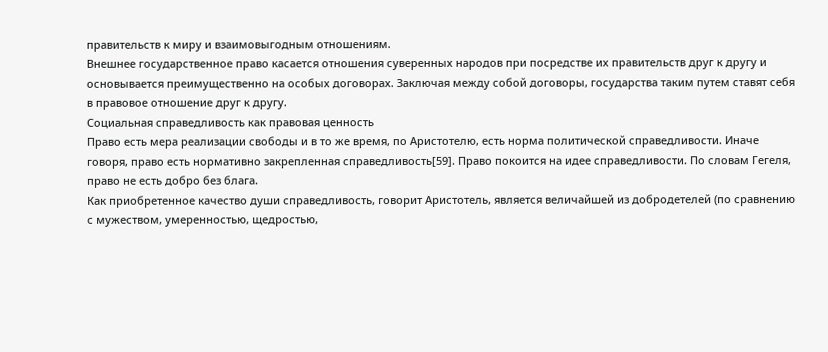правительств к миру и взаимовыгодным отношениям.
Внешнее государственное право касается отношения суверенных народов при посредстве их правительств друг к другу и основывается преимущественно на особых договорах. Заключая между собой договоры, государства таким путем ставят себя в правовое отношение друг к другу.
Социальная справедливость как правовая ценность
Право есть мера реализации свободы и в то же время, по Аристотелю, есть норма политической справедливости. Иначе говоря, право есть нормативно закрепленная справедливость[59]. Право покоится на идее справедливости. По словам Гегеля, право не есть добро без блага.
Как приобретенное качество души справедливость, говорит Аристотель, является величайшей из добродетелей (по сравнению с мужеством, умеренностью, щедростью,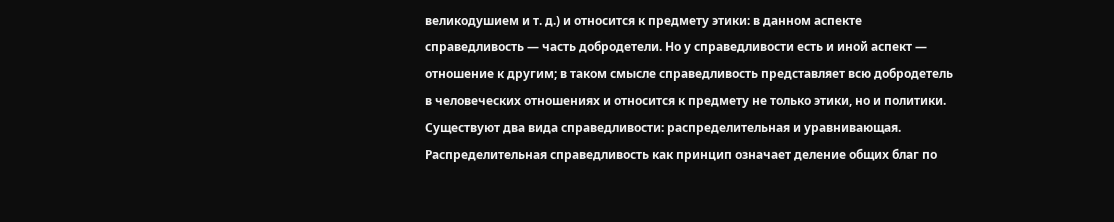великодушием и т. д.) и относится к предмету этики: в данном аспекте справедливость — часть добродетели. Но у справедливости есть и иной аспект — отношение к другим; в таком смысле справедливость представляет всю добродетель в человеческих отношениях и относится к предмету не только этики, но и политики. Существуют два вида справедливости: распределительная и уравнивающая. Распределительная справедливость как принцип означает деление общих благ по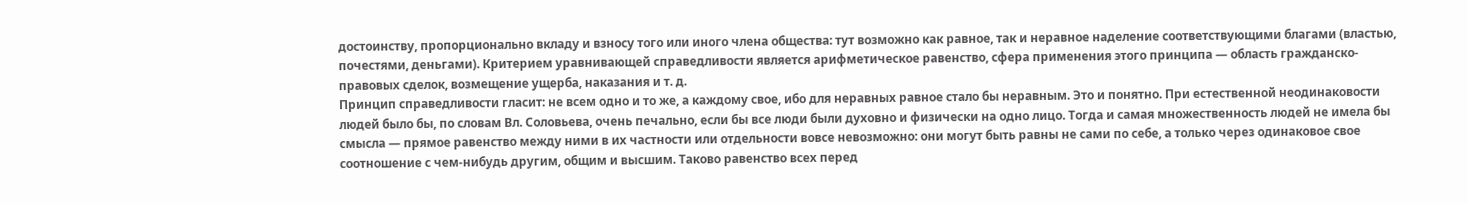достоинству, пропорционально вкладу и взносу того или иного члена общества: тут возможно как равное, так и неравное наделение соответствующими благами (властью, почестями, деньгами). Критерием уравнивающей справедливости является арифметическое равенство, сфера применения этого принципа — область гражданско-правовых сделок, возмещение ущерба, наказания и т. д.
Принцип справедливости гласит: не всем одно и то же, а каждому свое, ибо для неравных равное стало бы неравным. Это и понятно. При естественной неодинаковости людей было бы, по словам Вл. Соловьева, очень печально, если бы все люди были духовно и физически на одно лицо. Тогда и самая множественность людей не имела бы смысла — прямое равенство между ними в их частности или отдельности вовсе невозможно: они могут быть равны не сами по себе, а только через одинаковое свое соотношение с чем-нибудь другим, общим и высшим. Таково равенство всех перед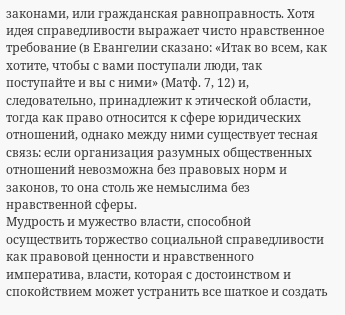законами, или гражданская равноправность. Хотя идея справедливости выражает чисто нравственное требование (в Евангелии сказано: «Итак во всем, как хотите, чтобы с вами поступали люди, так поступайте и вы с ними» (Матф. 7, 12) и, следовательно, принадлежит к этической области, тогда как право относится к сфере юридических отношений, однако между ними существует тесная связь: если организация разумных общественных отношений невозможна без правовых норм и законов, то она столь же немыслима без нравственной сферы.
Мудрость и мужество власти, способной осуществить торжество социальной справедливости как правовой ценности и нравственного императива, власти, которая с достоинством и спокойствием может устранить все шаткое и создать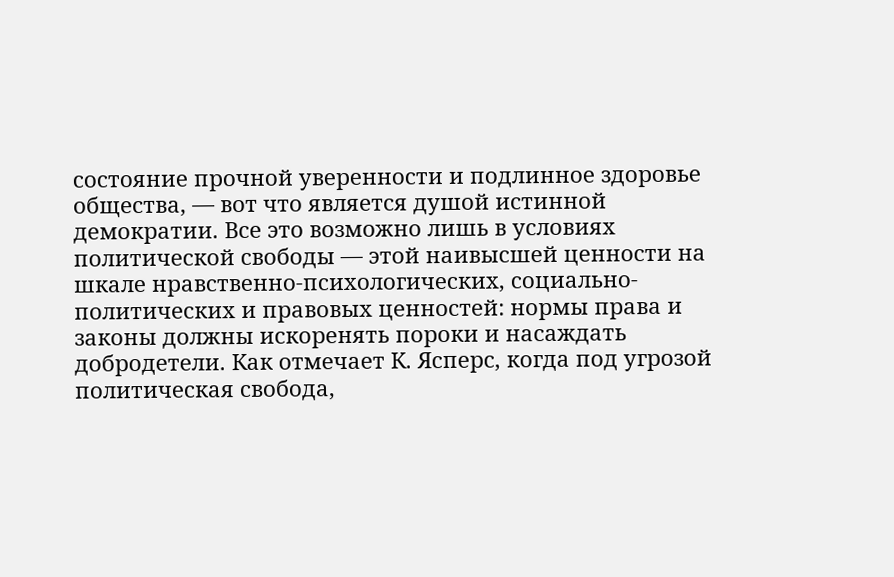состояние прочной уверенности и подлинное здоровье общества, — вот что является душой истинной демократии. Все это возможно лишь в условиях политической свободы — этой наивысшей ценности на шкале нравственно-психологических, социально-политических и правовых ценностей: нормы права и законы должны искоренять пороки и насаждать добродетели. Как отмечает К. Ясперс, когда под угрозой политическая свобода,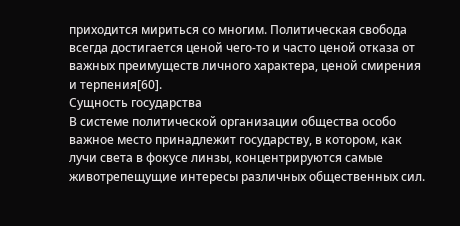приходится мириться со многим. Политическая свобода всегда достигается ценой чего-то и часто ценой отказа от важных преимуществ личного характера, ценой смирения и терпения[60].
Сущность государства
В системе политической организации общества особо важное место принадлежит государству, в котором, как лучи света в фокусе линзы, концентрируются самые животрепещущие интересы различных общественных сил.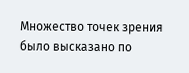Множество точек зрения было высказано по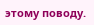этому поводу.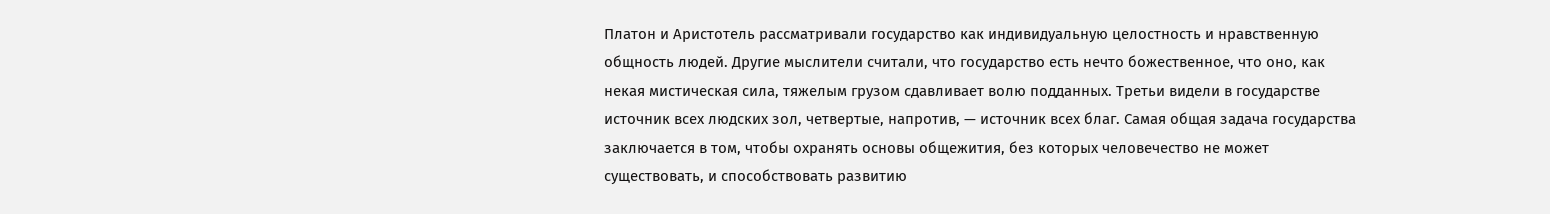Платон и Аристотель рассматривали государство как индивидуальную целостность и нравственную общность людей. Другие мыслители считали, что государство есть нечто божественное, что оно, как некая мистическая сила, тяжелым грузом сдавливает волю подданных. Третьи видели в государстве источник всех людских зол, четвертые, напротив, — источник всех благ. Самая общая задача государства заключается в том, чтобы охранять основы общежития, без которых человечество не может существовать, и способствовать развитию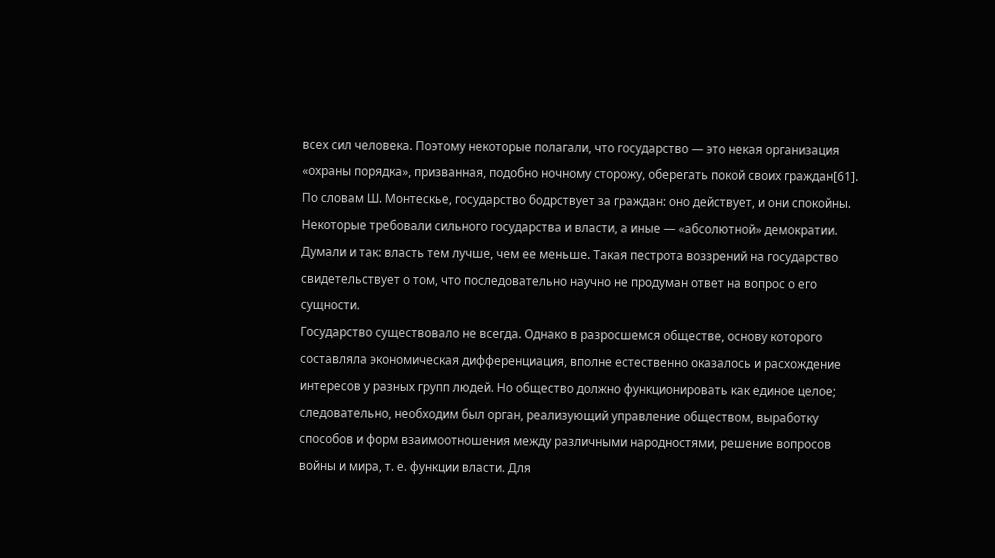всех сил человека. Поэтому некоторые полагали, что государство — это некая организация «охраны порядка», призванная, подобно ночному сторожу, оберегать покой своих граждан[61]. По словам Ш. Монтескье, государство бодрствует за граждан: оно действует, и они спокойны. Некоторые требовали сильного государства и власти, а иные — «абсолютной» демократии. Думали и так: власть тем лучше, чем ее меньше. Такая пестрота воззрений на государство свидетельствует о том, что последовательно научно не продуман ответ на вопрос о его сущности.
Государство существовало не всегда. Однако в разросшемся обществе, основу которого составляла экономическая дифференциация, вполне естественно оказалось и расхождение интересов у разных групп людей. Но общество должно функционировать как единое целое; следовательно, необходим был орган, реализующий управление обществом, выработку способов и форм взаимоотношения между различными народностями, решение вопросов войны и мира, т. е. функции власти. Для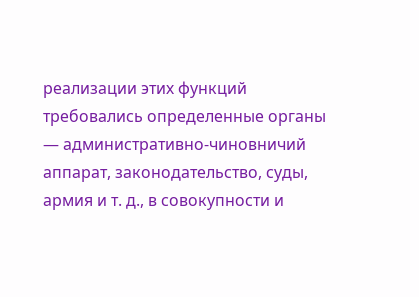реализации этих функций требовались определенные органы — административно-чиновничий аппарат, законодательство, суды, армия и т. д., в совокупности и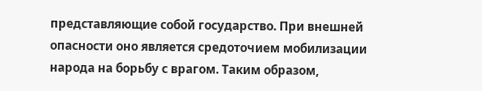представляющие собой государство. При внешней опасности оно является средоточием мобилизации народа на борьбу с врагом. Таким образом,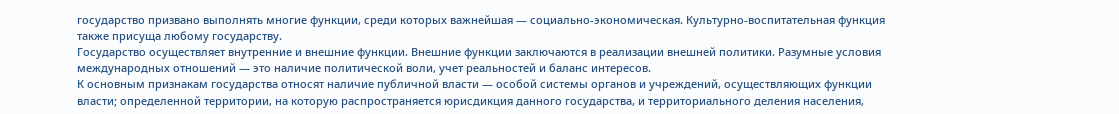государство призвано выполнять многие функции, среди которых важнейшая — социально-экономическая. Культурно-воспитательная функция также присуща любому государству.
Государство осуществляет внутренние и внешние функции. Внешние функции заключаются в реализации внешней политики. Разумные условия международных отношений — это наличие политической воли, учет реальностей и баланс интересов.
К основным признакам государства относят наличие публичной власти — особой системы органов и учреждений, осуществляющих функции власти; определенной территории, на которую распространяется юрисдикция данного государства, и территориального деления населения,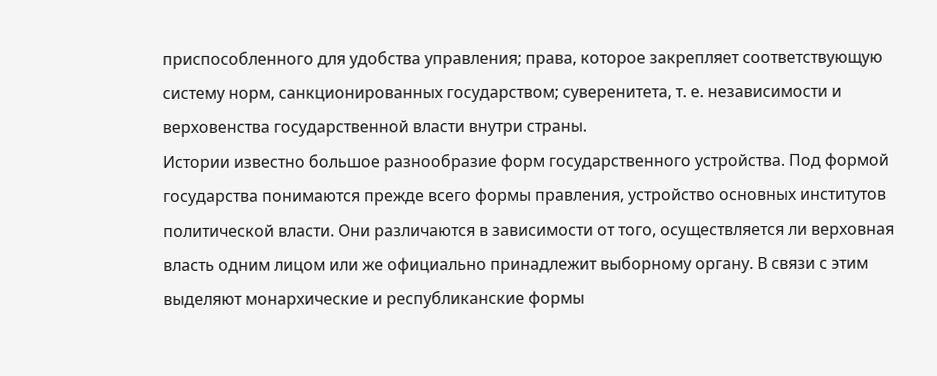приспособленного для удобства управления; права, которое закрепляет соответствующую систему норм, санкционированных государством; суверенитета, т. е. независимости и верховенства государственной власти внутри страны.
Истории известно большое разнообразие форм государственного устройства. Под формой государства понимаются прежде всего формы правления, устройство основных институтов политической власти. Они различаются в зависимости от того, осуществляется ли верховная власть одним лицом или же официально принадлежит выборному органу. В связи с этим выделяют монархические и республиканские формы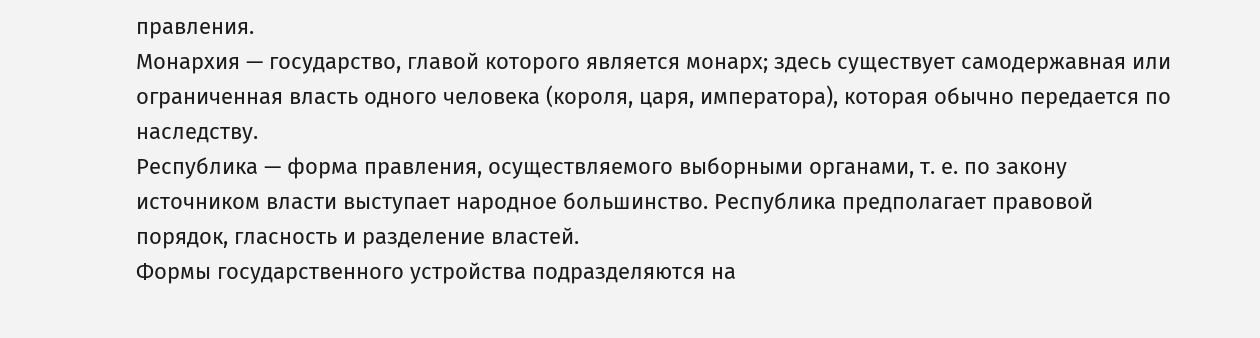правления.
Монархия — государство, главой которого является монарх; здесь существует самодержавная или ограниченная власть одного человека (короля, царя, императора), которая обычно передается по наследству.
Республика — форма правления, осуществляемого выборными органами, т. е. по закону источником власти выступает народное большинство. Республика предполагает правовой порядок, гласность и разделение властей.
Формы государственного устройства подразделяются на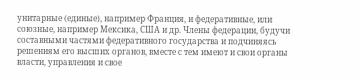унитарные (единые), например Франция, и федеративные, или союзные, например Мексика, США и др. Члены федерации, будучи составными частями федеративного государства и подчиняясь решениям его высших органов, вместе с тем имеют и свои органы власти, управления и свое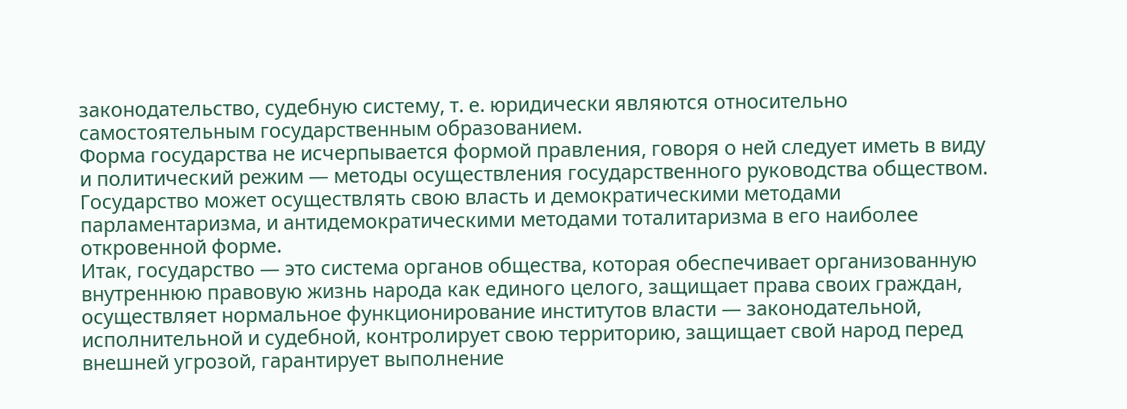законодательство, судебную систему, т. е. юридически являются относительно самостоятельным государственным образованием.
Форма государства не исчерпывается формой правления, говоря о ней следует иметь в виду и политический режим — методы осуществления государственного руководства обществом. Государство может осуществлять свою власть и демократическими методами парламентаризма, и антидемократическими методами тоталитаризма в его наиболее откровенной форме.
Итак, государство — это система органов общества, которая обеспечивает организованную внутреннюю правовую жизнь народа как единого целого, защищает права своих граждан, осуществляет нормальное функционирование институтов власти — законодательной, исполнительной и судебной, контролирует свою территорию, защищает свой народ перед внешней угрозой, гарантирует выполнение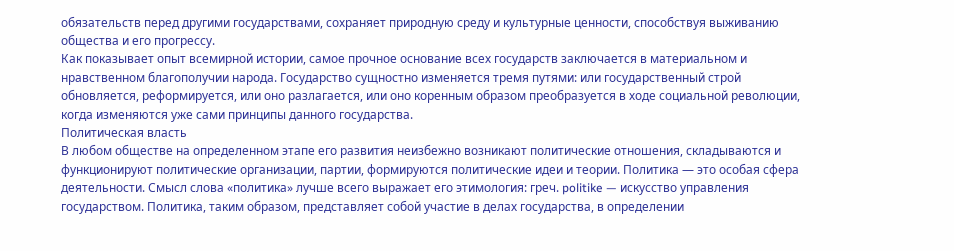обязательств перед другими государствами, сохраняет природную среду и культурные ценности, способствуя выживанию общества и его прогрессу.
Как показывает опыт всемирной истории, самое прочное основание всех государств заключается в материальном и нравственном благополучии народа. Государство сущностно изменяется тремя путями: или государственный строй обновляется, реформируется, или оно разлагается, или оно коренным образом преобразуется в ходе социальной революции, когда изменяются уже сами принципы данного государства.
Политическая власть
В любом обществе на определенном этапе его развития неизбежно возникают политические отношения, складываются и функционируют политические организации, партии, формируются политические идеи и теории. Политика — это особая сфера деятельности. Смысл слова «политика» лучше всего выражает его этимология: греч. politike — искусство управления государством. Политика, таким образом, представляет собой участие в делах государства, в определении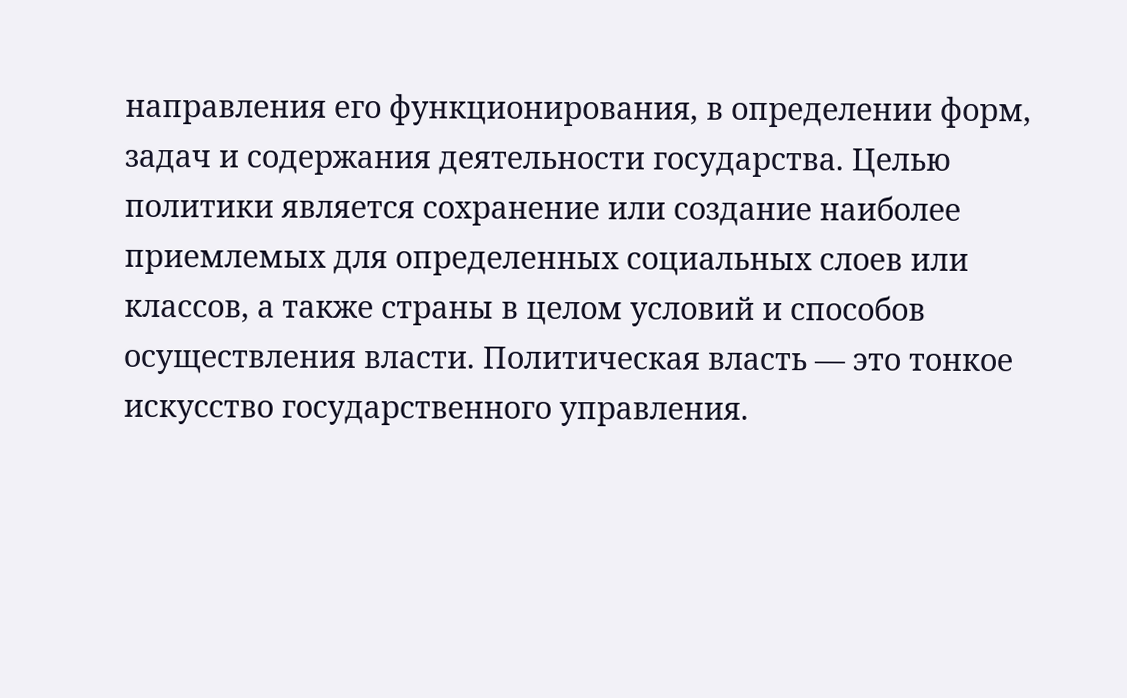направления его функционирования, в определении форм, задач и содержания деятельности государства. Целью политики является сохранение или создание наиболее приемлемых для определенных социальных слоев или классов, а также страны в целом условий и способов осуществления власти. Политическая власть — это тонкое искусство государственного управления.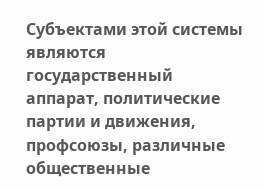Субъектами этой системы являются государственный аппарат, политические партии и движения, профсоюзы, различные общественные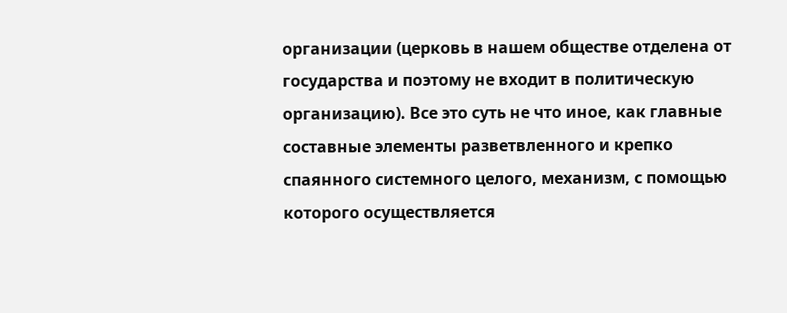организации (церковь в нашем обществе отделена от государства и поэтому не входит в политическую организацию). Все это суть не что иное, как главные составные элементы разветвленного и крепко спаянного системного целого, механизм, с помощью которого осуществляется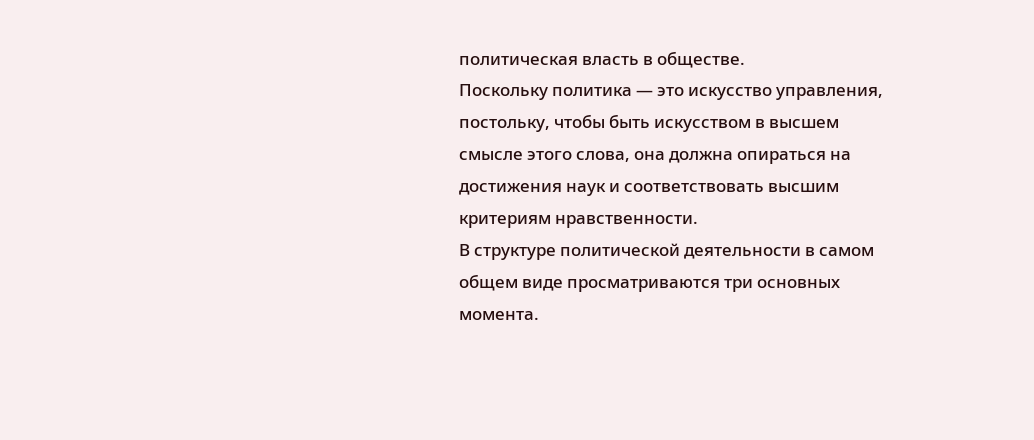политическая власть в обществе.
Поскольку политика — это искусство управления, постольку, чтобы быть искусством в высшем смысле этого слова, она должна опираться на достижения наук и соответствовать высшим критериям нравственности.
В структуре политической деятельности в самом общем виде просматриваются три основных момента.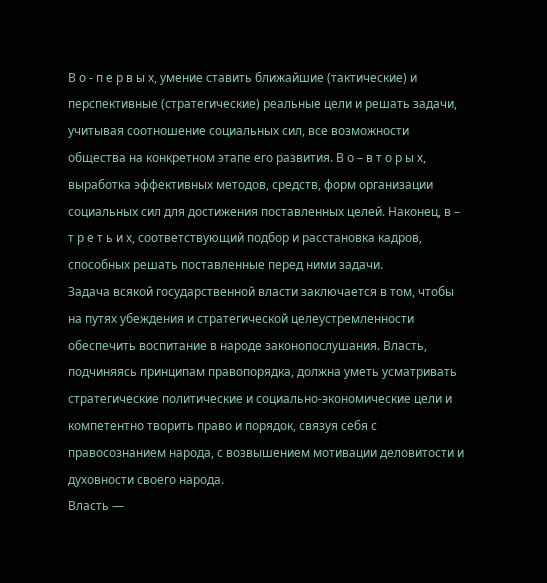В о - п е р в ы х, умение ставить ближайшие (тактические) и перспективные (стратегические) реальные цели и решать задачи, учитывая соотношение социальных сил, все возможности общества на конкретном этапе его развития. В о – в т о р ы х, выработка эффективных методов, средств, форм организации социальных сил для достижения поставленных целей. Наконец, в – т р е т ь и х, соответствующий подбор и расстановка кадров, способных решать поставленные перед ними задачи.
Задача всякой государственной власти заключается в том, чтобы на путях убеждения и стратегической целеустремленности обеспечить воспитание в народе законопослушания. Власть, подчиняясь принципам правопорядка, должна уметь усматривать стратегические политические и социально-экономические цели и компетентно творить право и порядок, связуя себя с правосознанием народа, с возвышением мотивации деловитости и духовности своего народа.
Власть —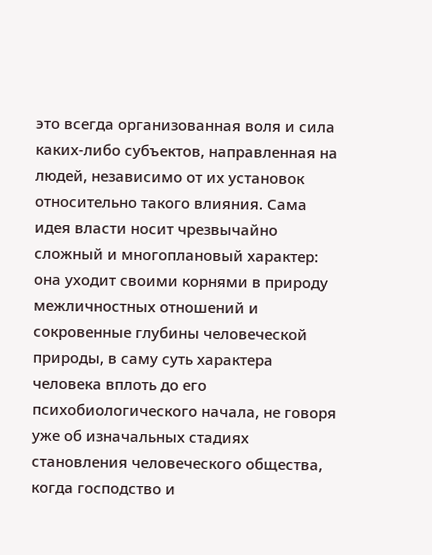это всегда организованная воля и сила каких-либо субъектов, направленная на людей, независимо от их установок относительно такого влияния. Сама идея власти носит чрезвычайно сложный и многоплановый характер: она уходит своими корнями в природу межличностных отношений и сокровенные глубины человеческой природы, в саму суть характера человека вплоть до его психобиологического начала, не говоря уже об изначальных стадиях становления человеческого общества, когда господство и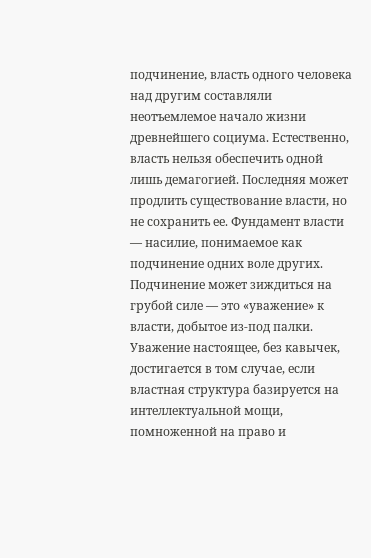подчинение, власть одного человека над другим составляли неотъемлемое начало жизни древнейшего социума. Естественно, власть нельзя обеспечить одной лишь демагогией. Последняя может продлить существование власти, но не сохранить ее. Фундамент власти — насилие, понимаемое как подчинение одних воле других. Подчинение может зиждиться на грубой силе — это «уважение» к власти, добытое из-под палки. Уважение настоящее, без кавычек, достигается в том случае, если властная структура базируется на интеллектуальной мощи, помноженной на право и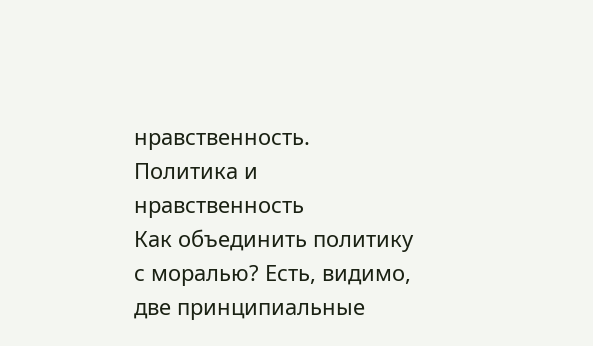нравственность.
Политика и нравственность
Как объединить политику с моралью? Есть, видимо, две принципиальные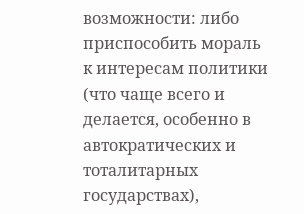возможности: либо приспособить мораль к интересам политики (что чаще всего и делается, особенно в автократических и тоталитарных государствах),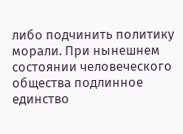либо подчинить политику морали. При нынешнем состоянии человеческого общества подлинное единство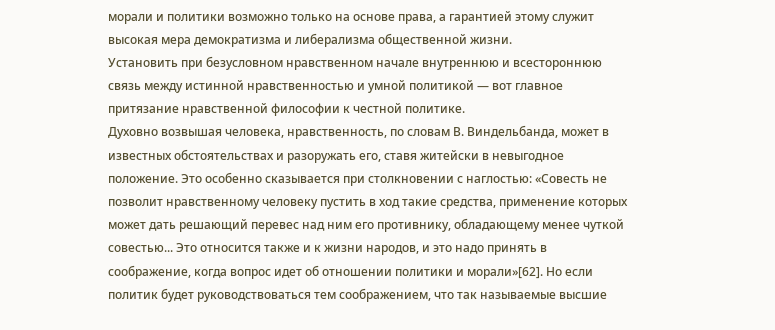морали и политики возможно только на основе права, а гарантией этому служит высокая мера демократизма и либерализма общественной жизни.
Установить при безусловном нравственном начале внутреннюю и всестороннюю связь между истинной нравственностью и умной политикой — вот главное притязание нравственной философии к честной политике.
Духовно возвышая человека, нравственность, по словам В. Виндельбанда, может в известных обстоятельствах и разоружать его, ставя житейски в невыгодное положение. Это особенно сказывается при столкновении с наглостью: «Совесть не позволит нравственному человеку пустить в ход такие средства, применение которых может дать решающий перевес над ним его противнику, обладающему менее чуткой совестью... Это относится также и к жизни народов, и это надо принять в соображение, когда вопрос идет об отношении политики и морали»[62]. Но если политик будет руководствоваться тем соображением, что так называемые высшие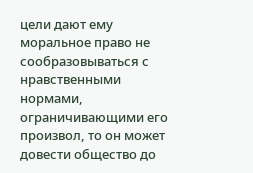цели дают ему моральное право не сообразовываться с нравственными нормами, ограничивающими его произвол, то он может довести общество до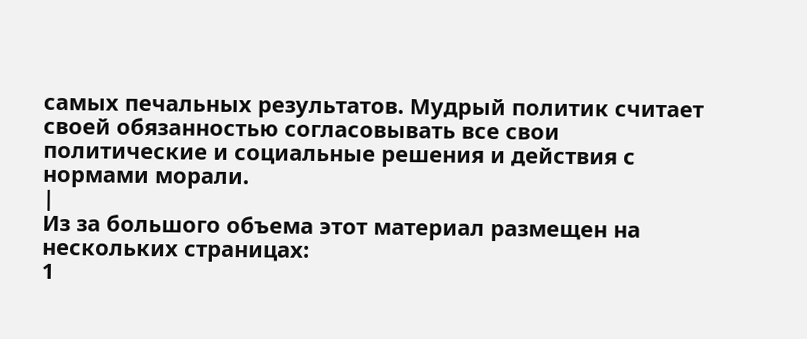самых печальных результатов. Мудрый политик считает своей обязанностью согласовывать все свои политические и социальные решения и действия с нормами морали.
|
Из за большого объема этот материал размещен на нескольких страницах:
1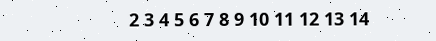2 3 4 5 6 7 8 9 10 11 12 13 14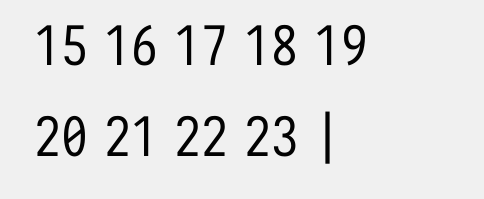15 16 17 18 19 20 21 22 23 |